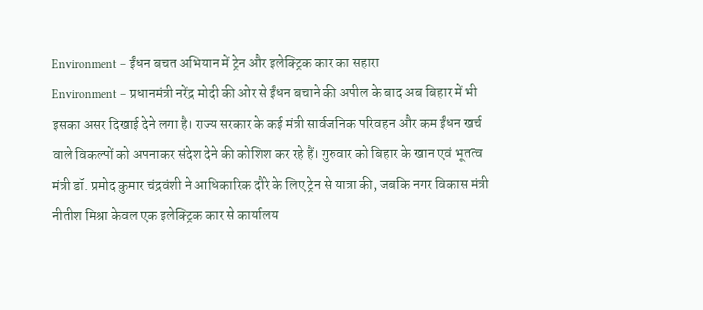Environment – ईंधन बचत अभियान में ट्रेन और इलेक्ट्रिक कार का सहारा
Environment – प्रधानमंत्री नरेंद्र मोदी की ओर से ईंधन बचाने की अपील के बाद अब बिहार में भी इसका असर दिखाई देने लगा है। राज्य सरकार के कई मंत्री सार्वजनिक परिवहन और कम ईंधन खर्च वाले विकल्पों को अपनाकर संदेश देने की कोशिश कर रहे हैं। गुरुवार को बिहार के खान एवं भूतत्व मंत्री डॉ. प्रमोद कुमार चंद्रवंशी ने आधिकारिक दौरे के लिए ट्रेन से यात्रा की, जबकि नगर विकास मंत्री नीतीश मिश्रा केवल एक इलेक्ट्रिक कार से कार्यालय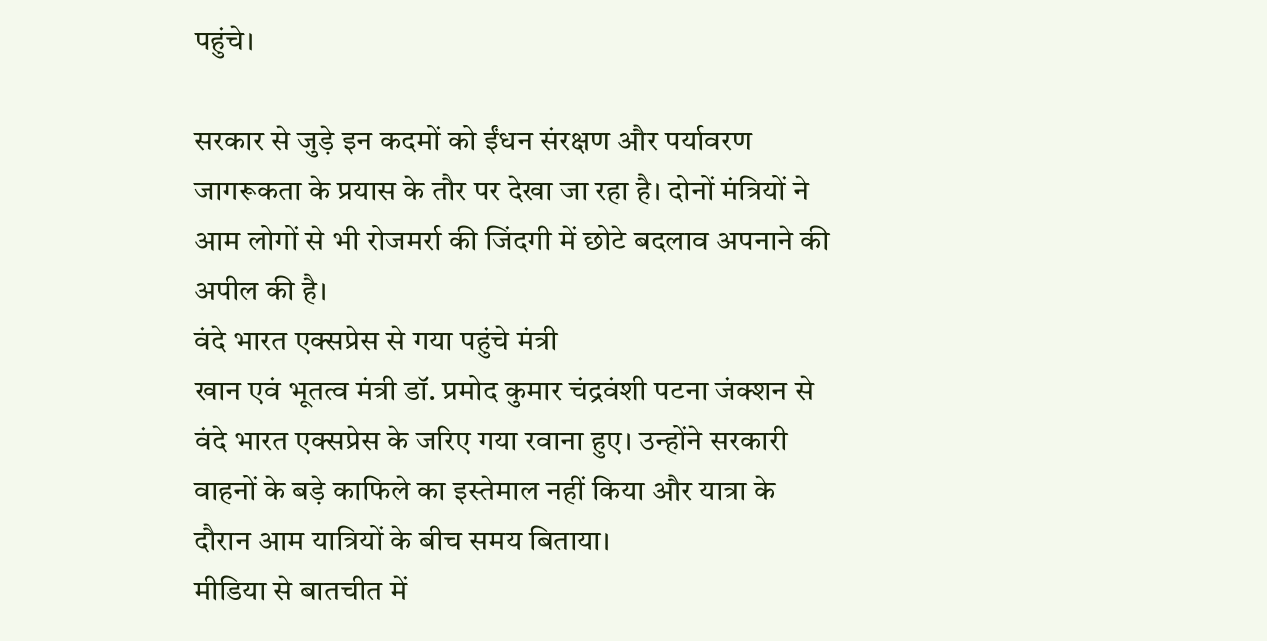पहुंचे।

सरकार से जुड़े इन कदमों को ईंधन संरक्षण और पर्यावरण जागरूकता के प्रयास के तौर पर देखा जा रहा है। दोनों मंत्रियों ने आम लोगों से भी रोजमर्रा की जिंदगी में छोटे बदलाव अपनाने की अपील की है।
वंदे भारत एक्सप्रेस से गया पहुंचे मंत्री
खान एवं भूतत्व मंत्री डॉ. प्रमोद कुमार चंद्रवंशी पटना जंक्शन से वंदे भारत एक्सप्रेस के जरिए गया रवाना हुए। उन्होंने सरकारी वाहनों के बड़े काफिले का इस्तेमाल नहीं किया और यात्रा के दौरान आम यात्रियों के बीच समय बिताया।
मीडिया से बातचीत में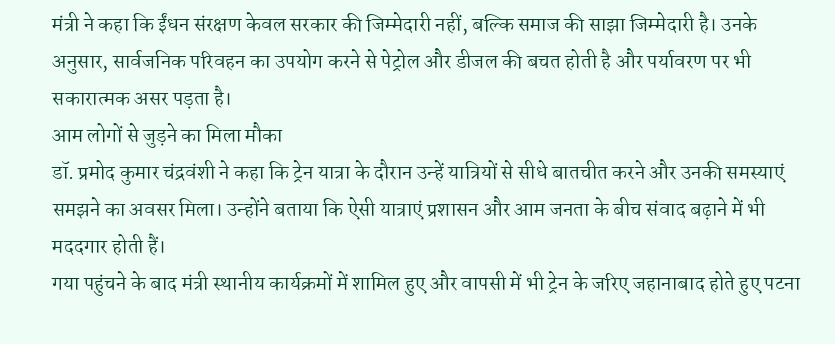मंत्री ने कहा कि ईंधन संरक्षण केवल सरकार की जिम्मेदारी नहीं, बल्कि समाज की साझा जिम्मेदारी है। उनके अनुसार, सार्वजनिक परिवहन का उपयोग करने से पेट्रोल और डीजल की बचत होती है और पर्यावरण पर भी सकारात्मक असर पड़ता है।
आम लोगों से जुड़ने का मिला मौका
डॉ. प्रमोद कुमार चंद्रवंशी ने कहा कि ट्रेन यात्रा के दौरान उन्हें यात्रियों से सीधे बातचीत करने और उनकी समस्याएं समझने का अवसर मिला। उन्होंने बताया कि ऐसी यात्राएं प्रशासन और आम जनता के बीच संवाद बढ़ाने में भी मददगार होती हैं।
गया पहुंचने के बाद मंत्री स्थानीय कार्यक्रमों में शामिल हुए और वापसी में भी ट्रेन के जरिए जहानाबाद होते हुए पटना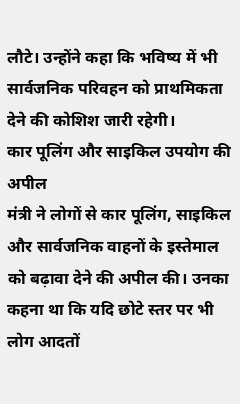लौटे। उन्होंने कहा कि भविष्य में भी सार्वजनिक परिवहन को प्राथमिकता देने की कोशिश जारी रहेगी।
कार पूलिंग और साइकिल उपयोग की अपील
मंत्री ने लोगों से कार पूलिंग, साइकिल और सार्वजनिक वाहनों के इस्तेमाल को बढ़ावा देने की अपील की। उनका कहना था कि यदि छोटे स्तर पर भी लोग आदतों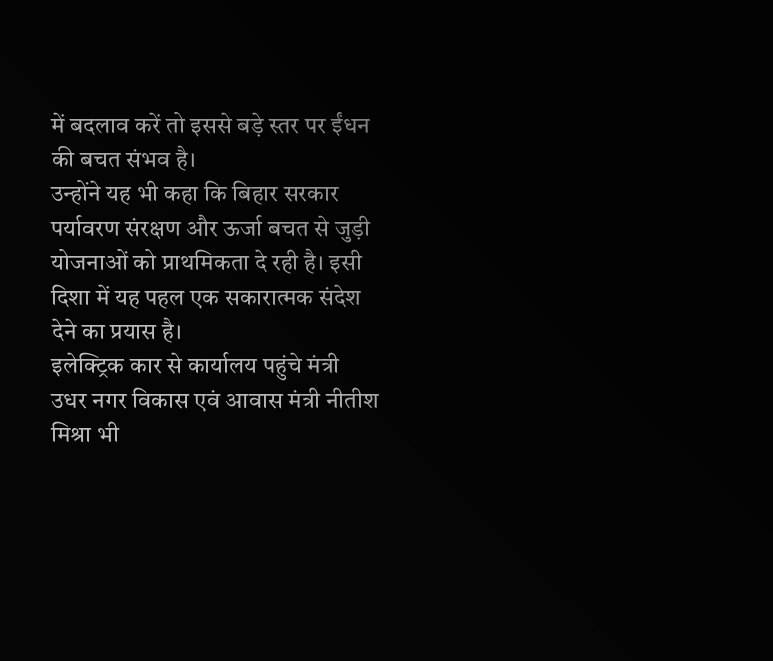में बदलाव करें तो इससे बड़े स्तर पर ईंधन की बचत संभव है।
उन्होंने यह भी कहा कि बिहार सरकार पर्यावरण संरक्षण और ऊर्जा बचत से जुड़ी योजनाओं को प्राथमिकता दे रही है। इसी दिशा में यह पहल एक सकारात्मक संदेश देने का प्रयास है।
इलेक्ट्रिक कार से कार्यालय पहुंचे मंत्री
उधर नगर विकास एवं आवास मंत्री नीतीश मिश्रा भी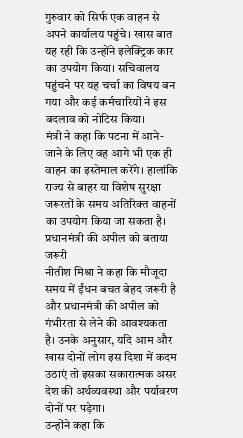गुरुवार को सिर्फ एक वाहन से अपने कार्यालय पहुंचे। खास बात यह रही कि उन्होंने इलेक्ट्रिक कार का उपयोग किया। सचिवालय पहुंचने पर यह चर्चा का विषय बन गया और कई कर्मचारियों ने इस बदलाव को नोटिस किया।
मंत्री ने कहा कि पटना में आने-जाने के लिए वह आगे भी एक ही वाहन का इस्तेमाल करेंगे। हालांकि राज्य से बाहर या विशेष सुरक्षा जरूरतों के समय अतिरिक्त वाहनों का उपयोग किया जा सकता है।
प्रधानमंत्री की अपील को बताया जरूरी
नीतीश मिश्रा ने कहा कि मौजूदा समय में ईंधन बचत बेहद जरूरी है और प्रधानमंत्री की अपील को गंभीरता से लेने की आवश्यकता है। उनके अनुसार, यदि आम और खास दोनों लोग इस दिशा में कदम उठाएं तो इसका सकारात्मक असर देश की अर्थव्यवस्था और पर्यावरण दोनों पर पड़ेगा।
उन्होंने कहा कि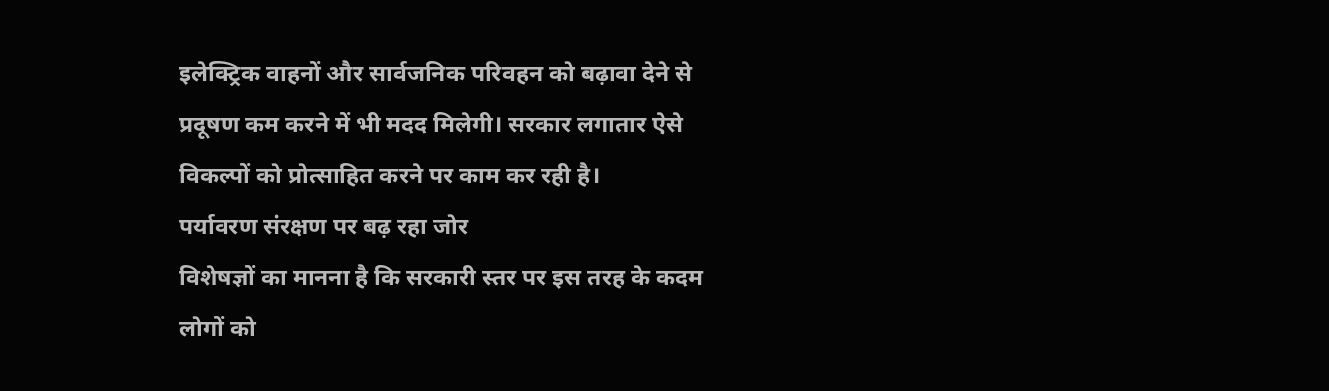इलेक्ट्रिक वाहनों और सार्वजनिक परिवहन को बढ़ावा देने से प्रदूषण कम करने में भी मदद मिलेगी। सरकार लगातार ऐसे विकल्पों को प्रोत्साहित करने पर काम कर रही है।
पर्यावरण संरक्षण पर बढ़ रहा जोर
विशेषज्ञों का मानना है कि सरकारी स्तर पर इस तरह के कदम लोगों को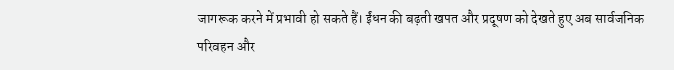जागरूक करने में प्रभावी हो सकते हैं। ईंधन की बढ़ती खपत और प्रदूषण को देखते हुए अब सार्वजनिक परिवहन और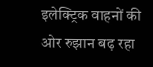इलेक्ट्रिक वाहनों की ओर रुझान बढ़ रहा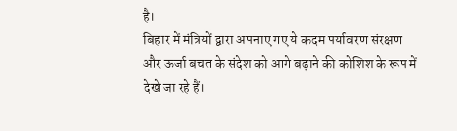है।
बिहार में मंत्रियों द्वारा अपनाए गए ये कदम पर्यावरण संरक्षण और ऊर्जा बचत के संदेश को आगे बढ़ाने की कोशिश के रूप में देखे जा रहे हैं।